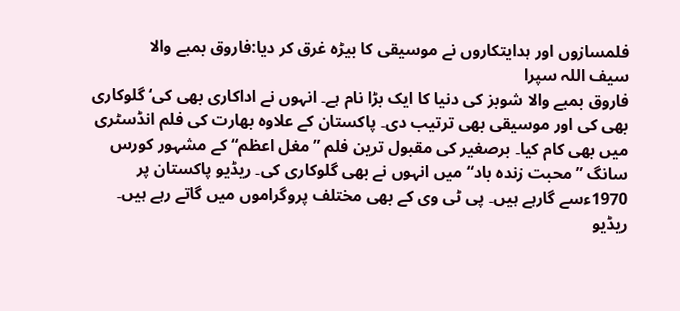فلمسازوں اور ہدایتکاروں نے موسیقی کا بیڑہ غرق کر دیا:فاروق بمبے والا
سیف اللہ سپرا
فاروق بمبے والا شوبز کی دنیا کا ایک بڑا نام ہے۔ انہوں نے اداکاری بھی کی‘ گلوکاری بھی کی اور موسیقی بھی ترتیب دی۔ پاکستان کے علاوہ بھارت کی فلم انڈسٹری میں بھی کام کیا۔ برصغیر کی مقبول ترین فلم ”مغل اعظم“ کے مشہور کورس سانگ ”محبت زندہ باد“ میں انہوں نے بھی گلوکاری کی۔ ریڈیو پاکستان پر 1970ءسے گارہے ہیں۔ پی ٹی وی کے بھی مختلف پروگراموں میں گاتے رہے ہیں۔ ریڈیو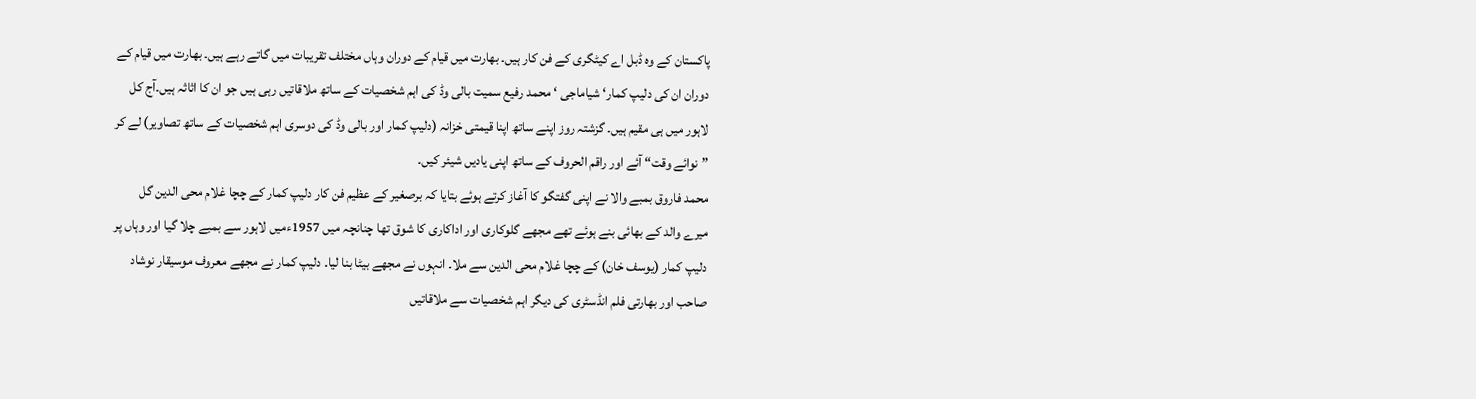پاکستان کے وہ ڈبل اے کیٹگری کے فن کار ہیں۔ بھارت میں قیام کے دوران وہاں مختلف تقریبات میں گاتے رہے ہیں۔ بھارت میں قیام کے دوران ان کی دلیپ کمار‘ شیاماجی ‘ محمد رفیع سمیت بالی وڈ کی اہم شخصیات کے ساتھ ملاقاتیں رہی ہیں جو ان کا اثاثہ ہیں۔آج کل لاہور میں ہی مقیم ہیں۔ گزشتہ روز اپنے ساتھ اپنا قیمتی خزانہ (دلیپ کمار اور بالی وڈ کی دوسری اہم شخصیات کے ساتھ تصاویر) لے کر ”نوائے وقت“ آئے اور راقم الحروف کے ساتھ اپنی یادیں شیئر کیں۔
محمد فاروق بمبے والا نے اپنی گفتگو کا آغاز کرتے ہوئے بتایا کہ برصغیر کے عظیم فن کار دلیپ کمار کے چچا غلام محی الدین گل میرے والد کے بھائی بنے ہوئے تھے مجھے گلوکاری اور اداکاری کا شوق تھا چنانچہ میں 1957ءمیں لاہور سے بمبے چلا گیا اور وہاں پر دلیپ کمار (یوسف خان) کے چچا غلام محی الدین سے ملا۔ انہوں نے مجھے بیٹا بنا لیا۔ دلیپ کمار نے مجھے معروف موسیقار نوشاد صاحب اور بھارتی فلم انڈسٹری کی دیگر اہم شخصیات سے ملاقاتیں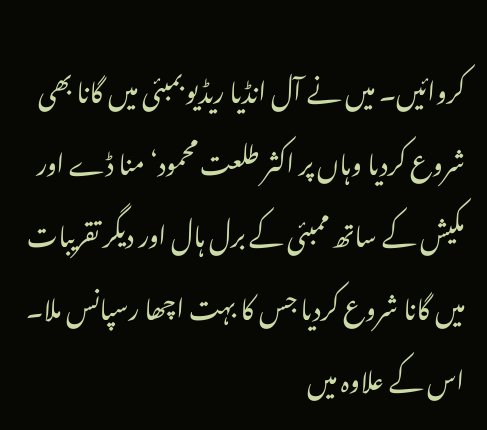کروائیں۔ میں نے آل انڈیا ریڈیو بمبئی میں گانا بھی شروع کردیا وہاں پر اکثر طلعت محمود‘ منا ڈے اور مکیش کے ساتھ ممبئی کے برل ہال اور دیگر تقریبات میں گانا شروع کردیا جس کا بہت اچھا رسپانس ملا۔ اس کے علاوہ میں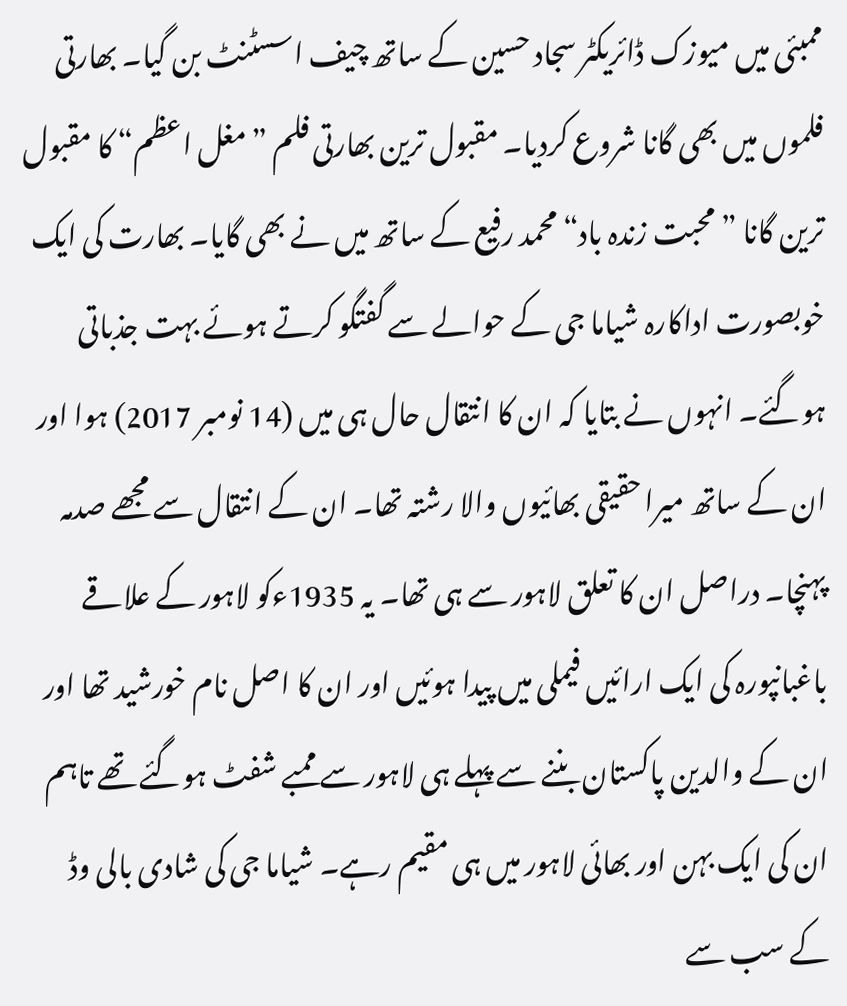ممبئی میں میوزک ڈائریکٹر سجاد حسین کے ساتھ چیف اسسٹنٹ بن گیا۔ بھارتی فلموں میں بھی گانا شروع کردیا۔ مقبول ترین بھارتی فلم ”مغل اعظم“ کا مقبول ترین گانا ”محبت زندہ باد“ محمد رفیع کے ساتھ میں نے بھی گایا۔ بھارت کی ایک خوبصورت اداکارہ شیاما جی کے حوالے سے گفتگو کرتے ہوئے بہت جذباتی ہوگئے۔ انہوں نے بتایا کہ ان کا انتقال حال ہی میں (14 نومبر 2017) ہوا اور ان کے ساتھ میرا حقیقی بھائیوں والا رشتہ تھا۔ ان کے انتقال سے مجھے صدمہ پہنچا۔ دراصل ان کا تعلق لاہور سے ہی تھا۔ یہ 1935ءکو لاہور کے علاقے باغبانپورہ کی ایک ارائیں فیملی میں پیدا ہوئیں اور ان کا اصل نام خورشید تھا اور ان کے والدین پاکستان بننے سے پہلے ہی لاہور سے ممبے شفٹ ہوگئے تھے تاہم ان کی ایک بہن اور بھائی لاہور میں ہی مقیم رہے۔ شیاما جی کی شادی بالی وڈ کے سب سے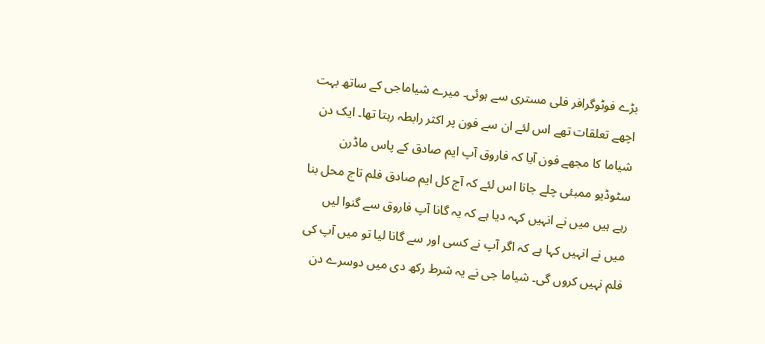بڑے فوٹوگرافر فلی مستری سے ہوئی۔ میرے شیاماجی کے ساتھ بہت اچھے تعلقات تھے اس لئے ان سے فون پر اکثر رابطہ رہتا تھا۔ ایک دن شیاما کا مجھے فون آیا کہ فاروق آپ ایم صادق کے پاس ماڈرن سٹوڈیو ممبئی چلے جانا اس لئے کہ آج کل ایم صادق فلم تاج محل بنا رہے ہیں میں نے انہیں کہہ دیا ہے کہ یہ گانا آپ فاروق سے گنوا لیں میں نے انہیں کہا ہے کہ اگر آپ نے کسی اور سے گانا لیا تو میں آپ کی فلم نہیں کروں گی۔ شیاما جی نے یہ شرط رکھ دی میں دوسرے دن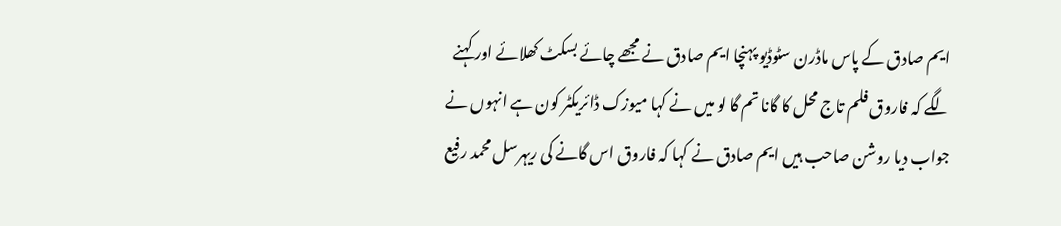ایم صادق کے پاس ماڈرن سٹوڈیو پہنچا ایم صادق نے مجھے چائے بسکٹ کھلائے اور کہنے لگے کہ فاروق فلم تاج محل کا گانا تم گا لو میں نے کہا میوزک ڈائریکٹر کون ہے انہوں نے جواب دیا روشن صاحب ہیں ایم صادق نے کہا کہ فاروق اس گانے کی ریہرسل محمد رفیع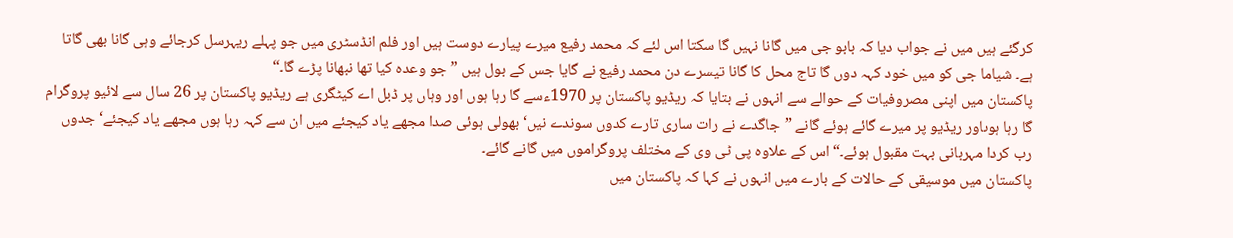کرگئے ہیں میں نے جواب دیا کہ بابو جی میں گانا نہیں گا سکتا اس لئے کہ محمد رفیع میرے پیارے دوست ہیں اور فلم انڈسٹری میں جو پہلے ریہرسل کرجائے وہی گانا بھی گاتا ہے۔ شیاما جی کو میں خود کہہ دوں گا تاج محل کا گانا تیسرے دن محمد رفیع نے گایا جس کے بول ہیں ”جو وعدہ کیا تھا نبھانا پڑے گا۔“
پاکستان میں اپنی مصروفیات کے حوالے سے انہوں نے بتایا کہ ریڈیو پاکستان پر 1970ءسے گا رہا ہوں اور وہاں پر ڈبل اے کیٹگری ہے ریڈیو پاکستان پر 26 سال سے لائیو پروگرام گا رہا ہوںاور ریڈیو پر میرے گائے ہوئے گانے ”جاگدے نے رات ساری تارے کدوں سوندے نیں‘ بھولی ہوئی صدا مجھے یاد کیجئے میں ان سے کہہ رہا ہوں مجھے یاد کیجئے‘ جدوں رب کردا مہربانی بہت مقبول ہوئے۔“ اس کے علاوہ پی ٹی وی کے مختلف پروگراموں میں گانے گائے۔
پاکستان میں موسیقی کے حالات کے بارے میں انہوں نے کہا کہ پاکستان میں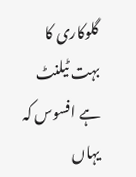گلوکاری کا بہت ٹیلنٹ ہے افسوس کہ یہاں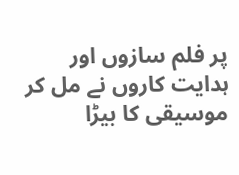پر فلم سازوں اور ہدایت کاروں نے مل کر موسیقی کا بیڑا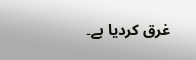غرق کردیا ہے۔